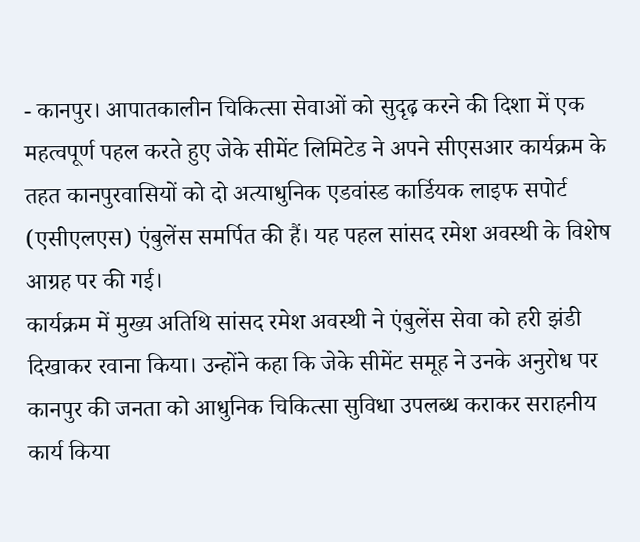- कानपुर। आपातकालीन चिकित्सा सेवाओं को सुदृढ़ करने की दिशा में एक महत्वपूर्ण पहल करते हुए जेके सीमेंट लिमिटेड ने अपने सीएसआर कार्यक्रम के तहत कानपुरवासियों को दो अत्याधुनिक एडवांस्ड कार्डियक लाइफ सपोर्ट (एसीएलएस) एंबुलेंस समर्पित की हैं। यह पहल सांसद रमेश अवस्थी के विशेष आग्रह पर की गई।
कार्यक्रम में मुख्य अतिथि सांसद रमेश अवस्थी ने एंबुलेंस सेवा को हरी झंडी दिखाकर रवाना किया। उन्होंने कहा कि जेके सीमेंट समूह ने उनके अनुरोध पर कानपुर की जनता को आधुनिक चिकित्सा सुविधा उपलब्ध कराकर सराहनीय कार्य किया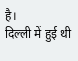है।
दिल्ली में हुई थी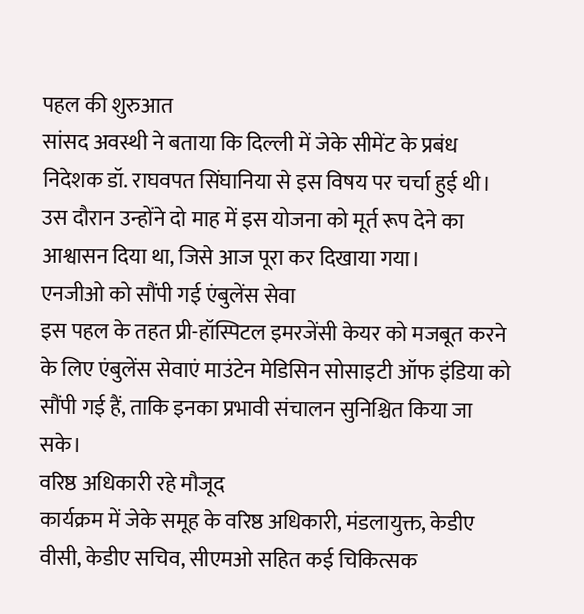पहल की शुरुआत
सांसद अवस्थी ने बताया कि दिल्ली में जेके सीमेंट के प्रबंध निदेशक डॉ. राघवपत सिंघानिया से इस विषय पर चर्चा हुई थी। उस दौरान उन्होंने दो माह में इस योजना को मूर्त रूप देने का आश्वासन दिया था, जिसे आज पूरा कर दिखाया गया।
एनजीओ को सौंपी गई एंबुलेंस सेवा
इस पहल के तहत प्री-हॉस्पिटल इमरजेंसी केयर को मजबूत करने के लिए एंबुलेंस सेवाएं माउंटेन मेडिसिन सोसाइटी ऑफ इंडिया को सौंपी गई हैं, ताकि इनका प्रभावी संचालन सुनिश्चित किया जा सके।
वरिष्ठ अधिकारी रहे मौजूद
कार्यक्रम में जेके समूह के वरिष्ठ अधिकारी, मंडलायुक्त, केडीए वीसी, केडीए सचिव, सीएमओ सहित कई चिकित्सक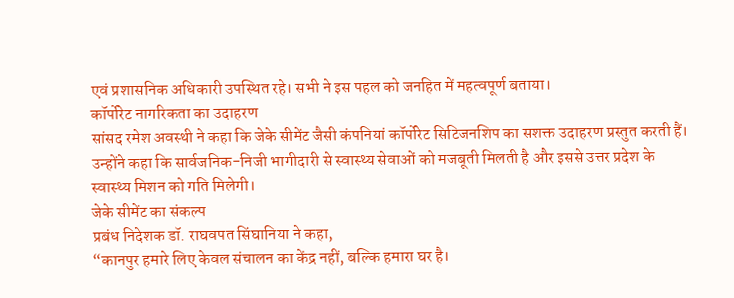एवं प्रशासनिक अधिकारी उपस्थित रहे। सभी ने इस पहल को जनहित में महत्वपूर्ण बताया।
कॉर्पोरेट नागरिकता का उदाहरण
सांसद रमेश अवस्थी ने कहा कि जेके सीमेंट जैसी कंपनियां कॉर्पोरेट सिटिजनशिप का सशक्त उदाहरण प्रस्तुत करती हैं। उन्होंने कहा कि सार्वजनिक-निजी भागीदारी से स्वास्थ्य सेवाओं को मजबूती मिलती है और इससे उत्तर प्रदेश के स्वास्थ्य मिशन को गति मिलेगी।
जेके सीमेंट का संकल्प
प्रबंध निदेशक डॉ. राघवपत सिंघानिया ने कहा,
“कानपुर हमारे लिए केवल संचालन का केंद्र नहीं, बल्कि हमारा घर है।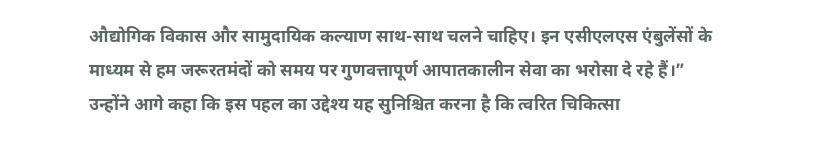औद्योगिक विकास और सामुदायिक कल्याण साथ-साथ चलने चाहिए। इन एसीएलएस एंबुलेंसों के माध्यम से हम जरूरतमंदों को समय पर गुणवत्तापूर्ण आपातकालीन सेवा का भरोसा दे रहे हैं।”
उन्होंने आगे कहा कि इस पहल का उद्देश्य यह सुनिश्चित करना है कि त्वरित चिकित्सा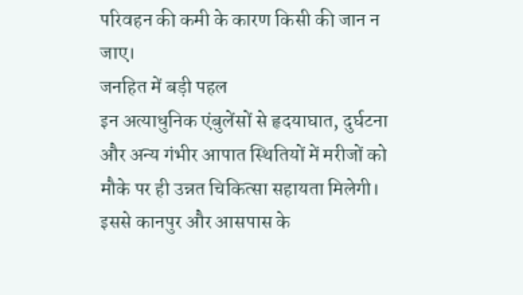परिवहन की कमी के कारण किसी की जान न जाए।
जनहित में बड़ी पहल
इन अत्याधुनिक एंबुलेंसों से हृदयाघात, दुर्घटना और अन्य गंभीर आपात स्थितियों में मरीजों को मौके पर ही उन्नत चिकित्सा सहायता मिलेगी। इससे कानपुर और आसपास के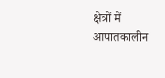क्षेत्रों में आपातकालीन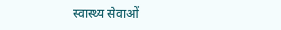स्वास्थ्य सेवाओं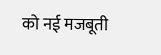को नई मजबूती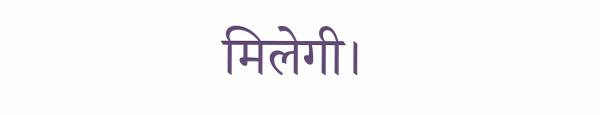मिलेगी।